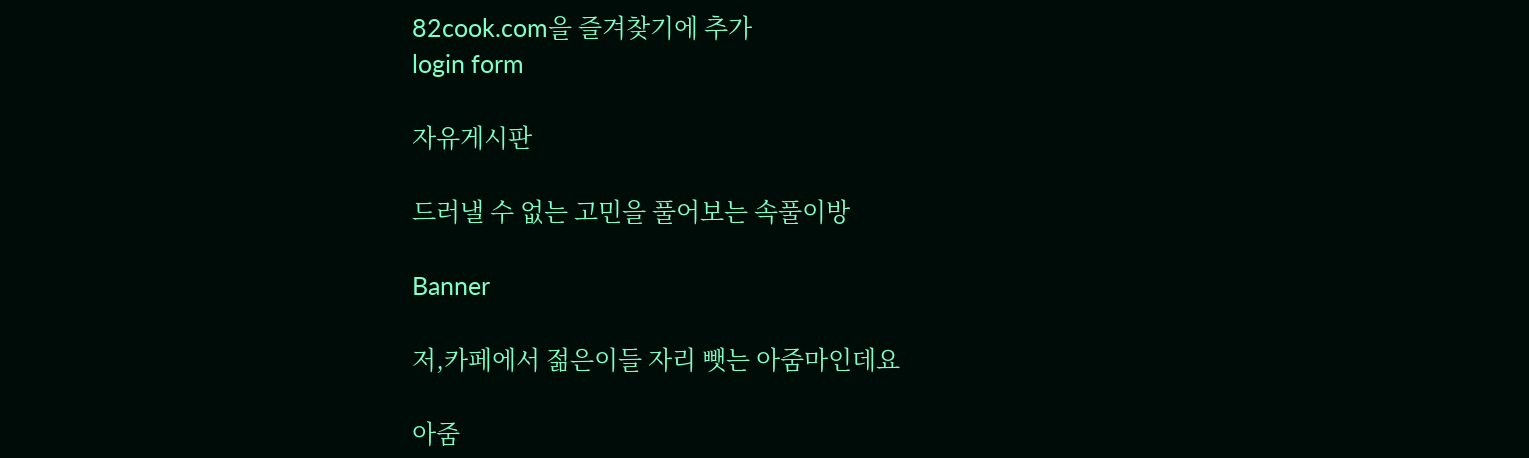82cook.com을 즐겨찾기에 추가
login form

자유게시판

드러낼 수 없는 고민을 풀어보는 속풀이방

Banner

저,카페에서 젊은이들 자리 뺏는 아줌마인데요

아줌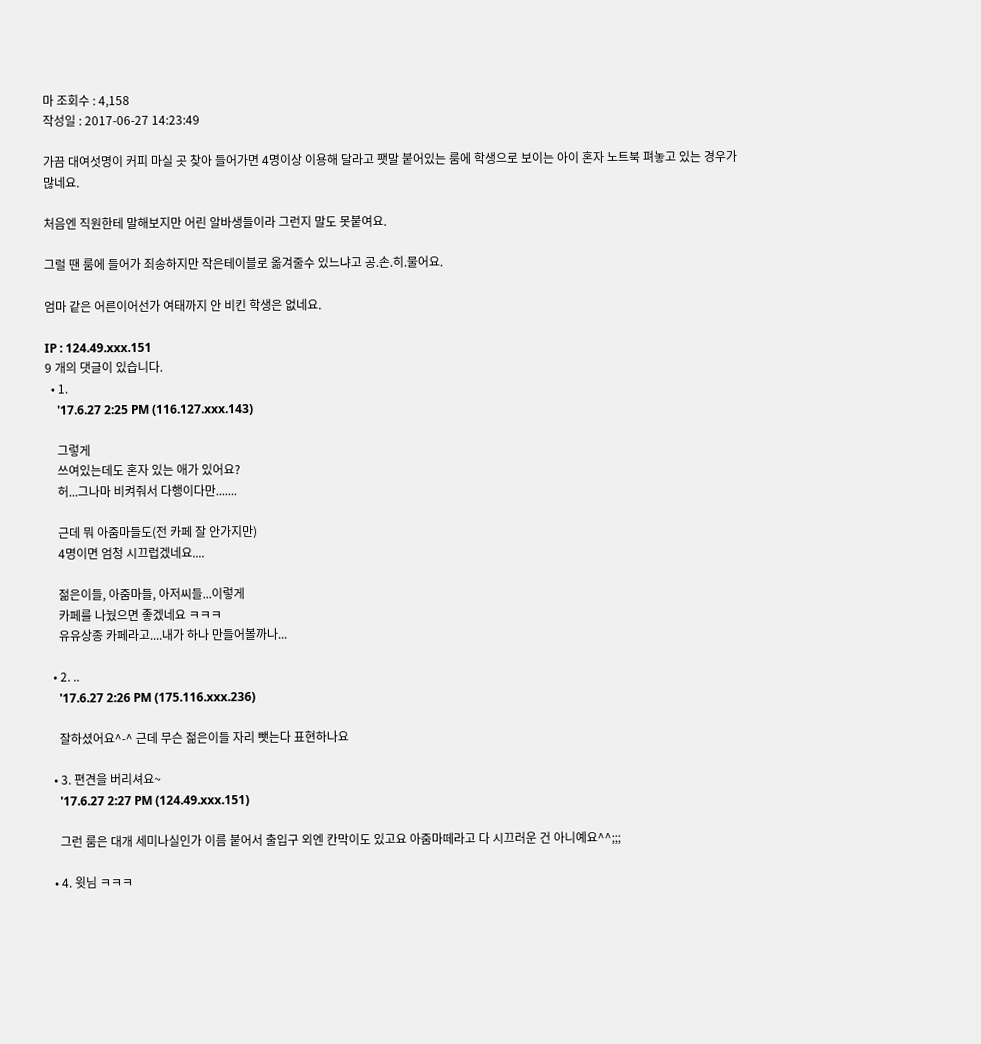마 조회수 : 4,158
작성일 : 2017-06-27 14:23:49

가끔 대여섯명이 커피 마실 곳 찾아 들어가면 4명이상 이용해 달라고 팻말 붙어있는 룸에 학생으로 보이는 아이 혼자 노트북 펴놓고 있는 경우가 많네요.

처음엔 직원한테 말해보지만 어린 알바생들이라 그런지 말도 못붙여요.

그럴 땐 룸에 들어가 죄송하지만 작은테이블로 옮겨줄수 있느냐고 공.손.히.물어요.

엄마 같은 어른이어선가 여태까지 안 비킨 학생은 없네요.

IP : 124.49.xxx.151
9 개의 댓글이 있습니다.
  • 1.
    '17.6.27 2:25 PM (116.127.xxx.143)

    그렇게
    쓰여있는데도 혼자 있는 애가 있어요?
    허...그나마 비켜줘서 다행이다만.......

    근데 뭐 아줌마들도(전 카페 잘 안가지만)
    4명이면 엄청 시끄럽겠네요....

    젊은이들, 아줌마들, 아저씨들...이렇게
    카페를 나눴으면 좋겠네요 ㅋㅋㅋ
    유유상종 카페라고....내가 하나 만들어볼까나...

  • 2. ..
    '17.6.27 2:26 PM (175.116.xxx.236)

    잘하셨어요^-^ 근데 무슨 젊은이들 자리 뺏는다 표현하나요

  • 3. 편견을 버리셔요~
    '17.6.27 2:27 PM (124.49.xxx.151)

    그런 룸은 대개 세미나실인가 이름 붙어서 출입구 외엔 칸막이도 있고요 아줌마떼라고 다 시끄러운 건 아니예요^^;;;

  • 4. 윗님 ㅋㅋㅋ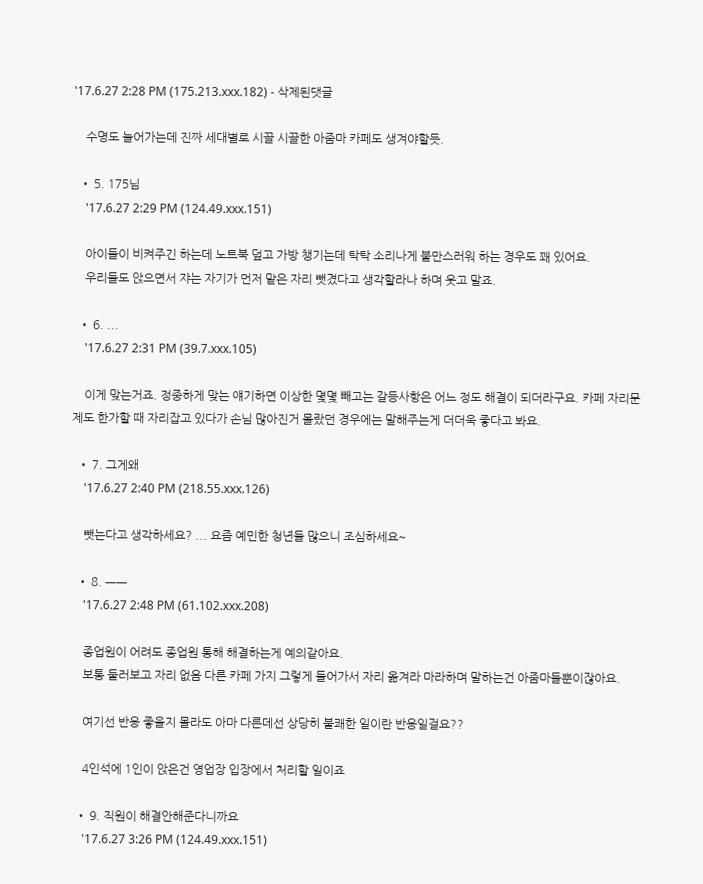'17.6.27 2:28 PM (175.213.xxx.182) - 삭제된댓글

    수명도 늘어가는데 진짜 세대별로 시끌 시끌한 아줌마 카페도 생겨야할듯.

  • 5. 175님
    '17.6.27 2:29 PM (124.49.xxx.151)

    아이들이 비켜주긴 하는데 노트북 덮고 가방 챙기는데 탁탁 소리나게 불만스러워 하는 경우도 꽤 있어요.
    우리들도 앉으면서 쟈는 자기가 먼저 맡은 자리 뺏겼다고 생각할라나 하며 웃고 말죠.

  • 6. ...
    '17.6.27 2:31 PM (39.7.xxx.105)

    이게 맞는거죠. 정중하게 맞는 얘기하면 이상한 몇몇 빼고는 갈등사항은 어느 정도 해결이 되더라구요. 카페 자리문제도 한가할 때 자리잡고 있다가 손님 많아진거 몰랐던 경우에는 말해주는게 더더욱 좋다고 봐요.

  • 7. 그게왜
    '17.6.27 2:40 PM (218.55.xxx.126)

    뺏는다고 생각하세요? ... 요즘 예민한 청년들 많으니 조심하세요~

  • 8. ㅡㅡ
    '17.6.27 2:48 PM (61.102.xxx.208)

    종업원이 어려도 종업원 통해 해결하는게 예의같아요.
    보통 둘러보고 자리 없음 다른 카페 가지 그렇게 들어가서 자리 옮겨라 마라하며 말하는건 아줌마들뿐이잖아요.

    여기선 반응 좋을지 몰라도 아마 다른데선 상당히 불쾌한 일이란 반응일걸요??

    4인석에 1인이 앉은건 영업장 입장에서 처리할 일이죠

  • 9. 직원이 해결안해준다니까요
    '17.6.27 3:26 PM (124.49.xxx.151)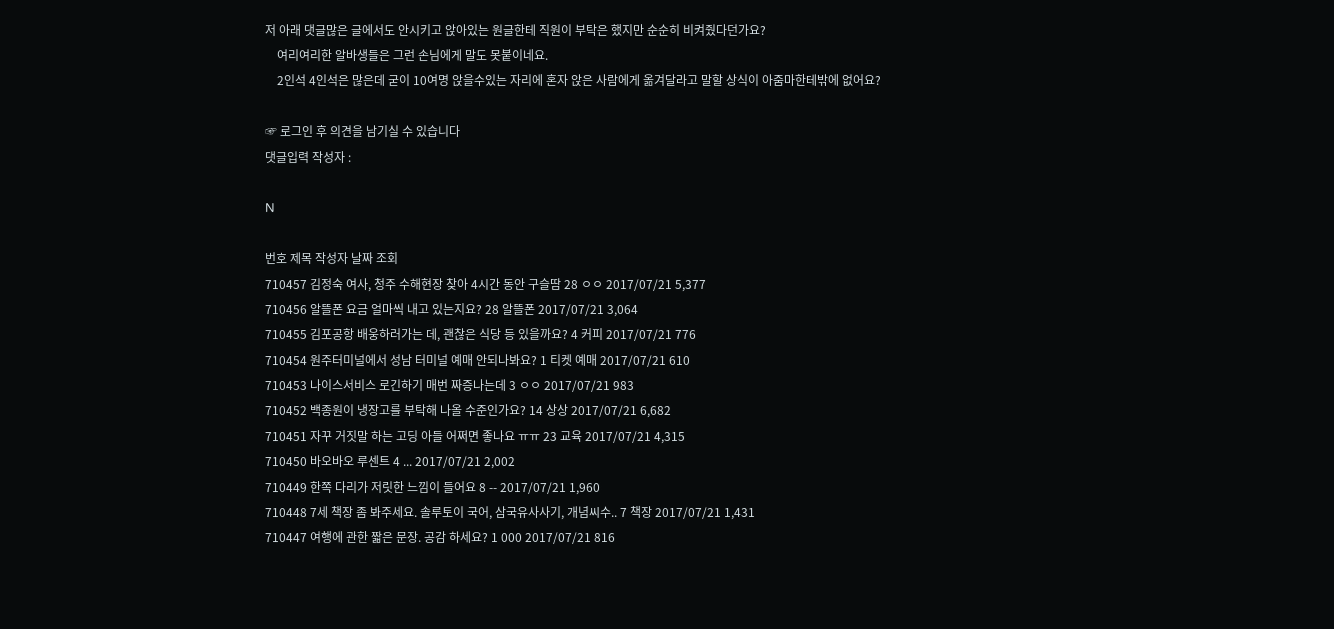저 아래 댓글많은 글에서도 안시키고 앉아있는 원글한테 직원이 부탁은 했지만 순순히 비켜줬다던가요?
    여리여리한 알바생들은 그런 손님에게 말도 못붙이네요.
    2인석 4인석은 많은데 굳이 10여명 앉을수있는 자리에 혼자 앉은 사람에게 옮겨달라고 말할 상식이 아줌마한테밖에 없어요?

☞ 로그인 후 의견을 남기실 수 있습니다
댓글입력 작성자 :

N

번호 제목 작성자 날짜 조회
710457 김정숙 여사, 청주 수해현장 찾아 4시간 동안 구슬땀 28 ㅇㅇ 2017/07/21 5,377
710456 알뜰폰 요금 얼마씩 내고 있는지요? 28 알뜰폰 2017/07/21 3,064
710455 김포공항 배웅하러가는 데, 괜찮은 식당 등 있을까요? 4 커피 2017/07/21 776
710454 원주터미널에서 성남 터미널 예매 안되나봐요? 1 티켓 예매 2017/07/21 610
710453 나이스서비스 로긴하기 매번 짜증나는데 3 ㅇㅇ 2017/07/21 983
710452 백종원이 냉장고를 부탁해 나올 수준인가요? 14 상상 2017/07/21 6,682
710451 자꾸 거짓말 하는 고딩 아들 어쩌면 좋나요 ㅠㅠ 23 교육 2017/07/21 4,315
710450 바오바오 루센트 4 ... 2017/07/21 2,002
710449 한쪽 다리가 저릿한 느낌이 들어요 8 -- 2017/07/21 1,960
710448 7세 책장 좀 봐주세요. 솔루토이 국어, 삼국유사사기, 개념씨수.. 7 책장 2017/07/21 1,431
710447 여행에 관한 짧은 문장. 공감 하세요? 1 000 2017/07/21 816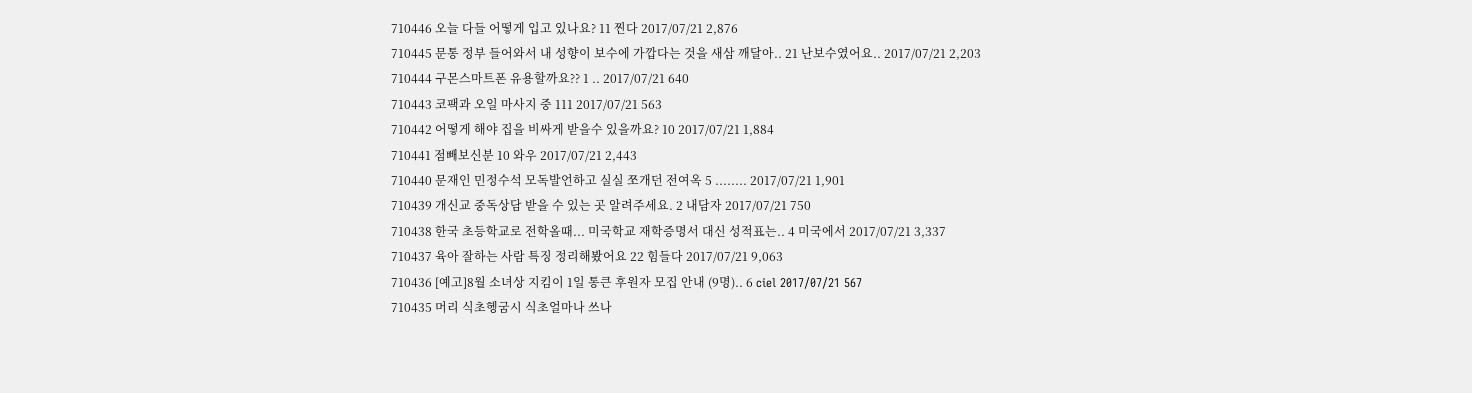710446 오늘 다들 어떻게 입고 있나요? 11 찐다 2017/07/21 2,876
710445 문통 정부 들어와서 내 성향이 보수에 가깝다는 것을 새삼 깨달아.. 21 난보수였어요.. 2017/07/21 2,203
710444 구몬스마트폰 유용할까요?? 1 .. 2017/07/21 640
710443 코팩과 오일 마사지 중 111 2017/07/21 563
710442 어떻게 해야 집을 비싸게 받을수 있을까요? 10 2017/07/21 1,884
710441 점빼보신분 10 와우 2017/07/21 2,443
710440 문재인 민정수석 모독발언하고 실실 쪼개던 전여옥 5 ........ 2017/07/21 1,901
710439 개신교 중독상담 받을 수 있는 곳 알려주세요. 2 내담자 2017/07/21 750
710438 한국 초등학교로 전학올때... 미국학교 재학증명서 대신 성적표는.. 4 미국에서 2017/07/21 3,337
710437 육아 잘하는 사람 특징 정리해봤어요 22 힘들다 2017/07/21 9,063
710436 [예고]8월 소녀상 지킴이 1일 통큰 후원자 모집 안내 (9명).. 6 ciel 2017/07/21 567
710435 머리 식초헹굼시 식초얼마나 쓰나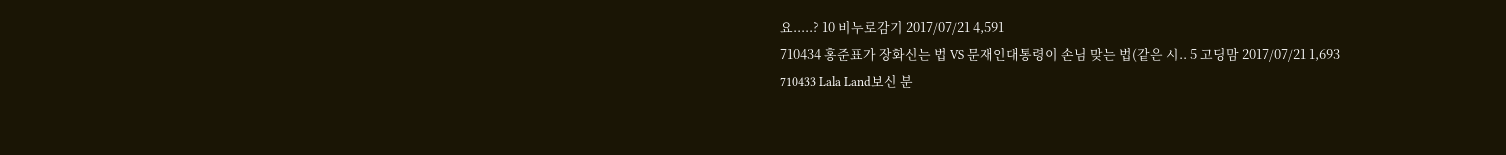요.....? 10 비누로감기 2017/07/21 4,591
710434 홍준표가 장화신는 법 VS 문재인대통령이 손님 맞는 법(같은 시.. 5 고딩맘 2017/07/21 1,693
710433 Lala Land보신 분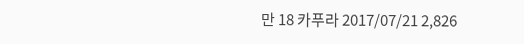만 18 카푸라 2017/07/21 2,826